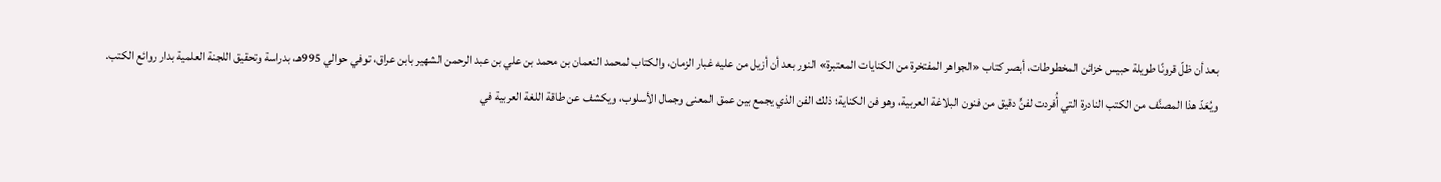بعد أن ظلّ قرونًا طويلة حبيس خزائن المخطوطات، أبصر كتاب «الجواهر المفتخرة من الكنايات المعتبرة» النور بعد أن أزيل من عليه غبار الزمان، والكتاب لمحمد النعمان بن محمد بن علي بن عبد الرحمن الشهير بابن عراق، توفي حوالي 995هـ، بدراسة وتحقيق اللجنة العلمية بدار روائع الكتب.
ويُعَدّ هذا المصنَّف من الكتب النادرة التي أُفردت لفنٍّ دقيق من فنون البلاغة العربية، وهو فن الكناية؛ ذلك الفن الذي يجمع بين عمق المعنى وجمال الأسلوب، ويكشف عن طاقة اللغة العربية في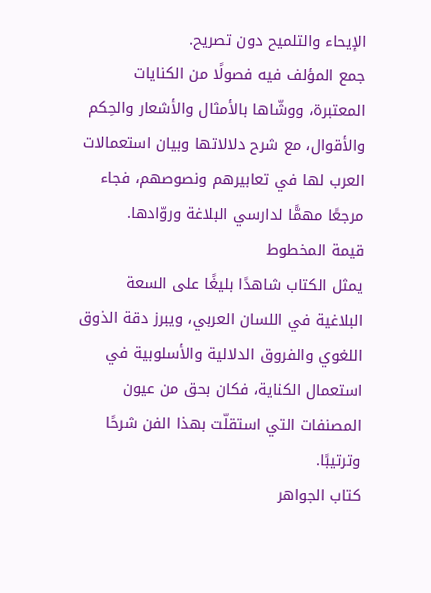الإيحاء والتلميح دون تصريح.
جمع المؤلف فيه فصولًا من الكنايات المعتبرة، ووشّاها بالأمثال والأشعار والحِكم والأقوال، مع شرح دلالاتها وبيان استعمالات العرب لها في تعابيرهم ونصوصهم، فجاء مرجعًا مهمًّا لدارسي البلاغة وروّادها.
قيمة المخطوط
يمثل الكتاب شاهدًا بليغًا على السعة البلاغية في اللسان العربي، ويبرز دقة الذوق اللغوي والفروق الدلالية والأسلوبية في استعمال الكناية، فكان بحق من عيون المصنفات التي استقلّت بهذا الفن شرحًا وترتيبًا.
كتاب الجواهر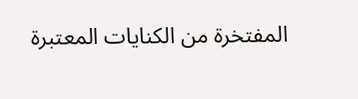المفتخرة من الكنايات المعتبرة